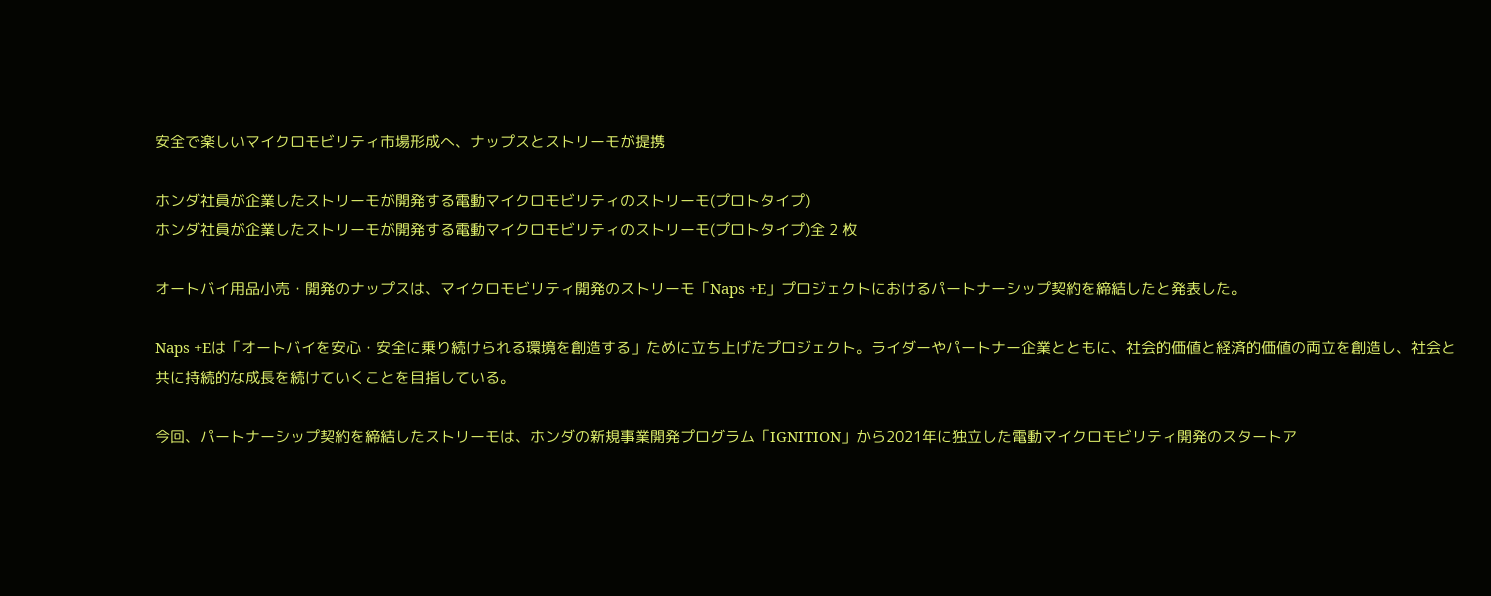安全で楽しいマイクロモビリティ市場形成へ、ナップスとストリーモが提携

ホンダ社員が企業したストリーモが開発する電動マイクロモビリティのストリーモ(プロトタイプ)
ホンダ社員が企業したストリーモが開発する電動マイクロモビリティのストリーモ(プロトタイプ)全 2 枚

オートバイ用品小売・開発のナップスは、マイクロモビリティ開発のストリーモ「Naps +E」プロジェクトにおけるパートナーシップ契約を締結したと発表した。

Naps +Eは「オートバイを安心・安全に乗り続けられる環境を創造する」ために立ち上げたプロジェクト。ライダーやパートナー企業とともに、社会的価値と経済的価値の両立を創造し、社会と共に持続的な成長を続けていくことを目指している。

今回、パートナーシップ契約を締結したストリーモは、ホンダの新規事業開発プログラム「IGNITION」から2021年に独立した電動マイクロモビリティ開発のスタートア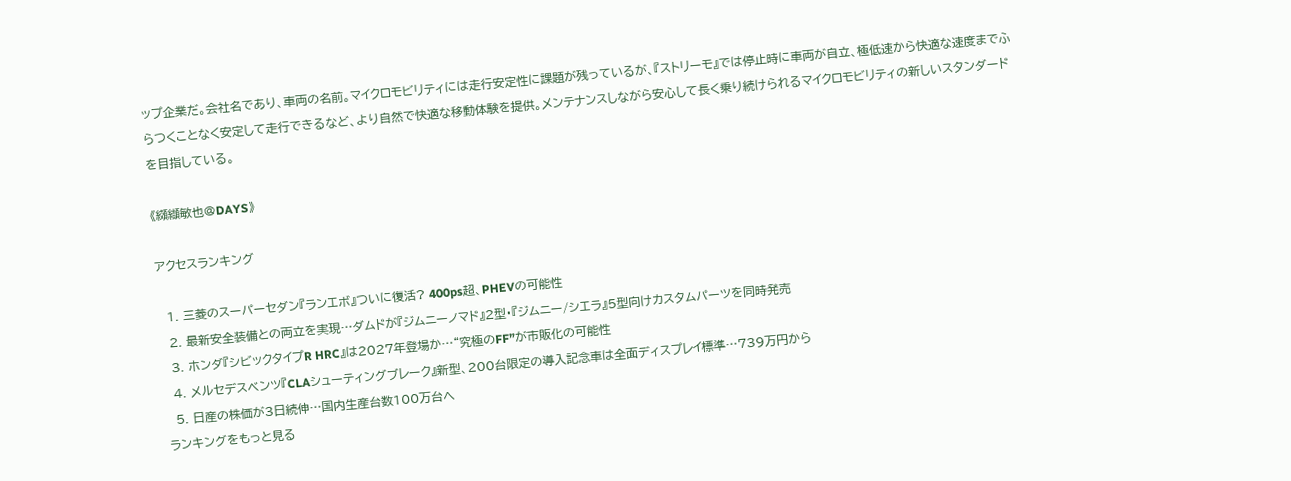ップ企業だ。会社名であり、車両の名前。マイクロモビリティには走行安定性に課題が残っているが、『ストリーモ』では停止時に車両が自立、極低速から快適な速度までふらつくことなく安定して走行できるなど、より自然で快適な移動体験を提供。メンテナンスしながら安心して長く乗り続けられるマイクロモビリティの新しいスタンダードを目指している。

《纐纈敏也@DAYS》

アクセスランキング

  1. 三菱のスーパーセダン『ランエボ』ついに復活? 400ps超、PHEVの可能性
  2. 最新安全装備との両立を実現…ダムドが『ジムニーノマド』2型・『ジムニー/シエラ』5型向けカスタムパーツを同時発売
  3. ホンダ『シビックタイプR HRC』は2027年登場か…“究極のFF”が市販化の可能性
  4. メルセデスベンツ『CLAシューティングブレーク』新型、200台限定の導入記念車は全面ディスプレイ標準…739万円から
  5. 日産の株価が3日続伸…国内生産台数100万台へ
ランキングをもっと見る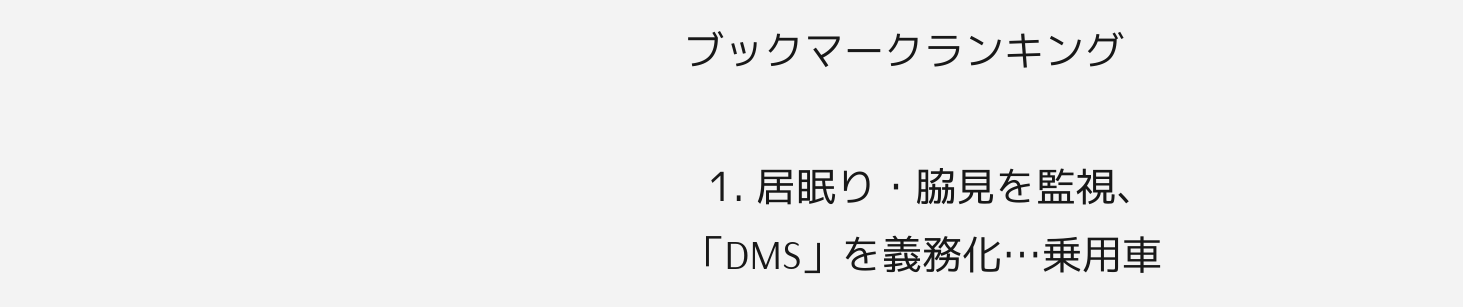ブックマークランキング

  1. 居眠り・脇見を監視、「DMS」を義務化…乗用車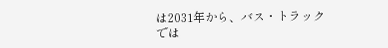は2031年から、バス・トラックでは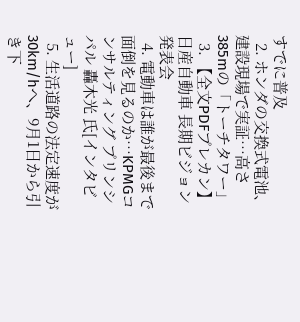すでに普及
  2. ホンダの交換式電池、建設現場で実証…高さ385mの「トーチタワー」
  3. 【全文PDFプレカン】日産自動車 長期ビジョン発表会
  4. 電動車は誰が最後まで面倒を見るのか…KPMGコンサルティング プリンシパル 轟木光 氏[インタビュー]
  5. 生活道路の法定速度が30km/hへ、9月1日から引き下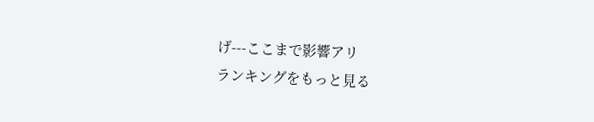げ---ここまで影響アリ
ランキングをもっと見る